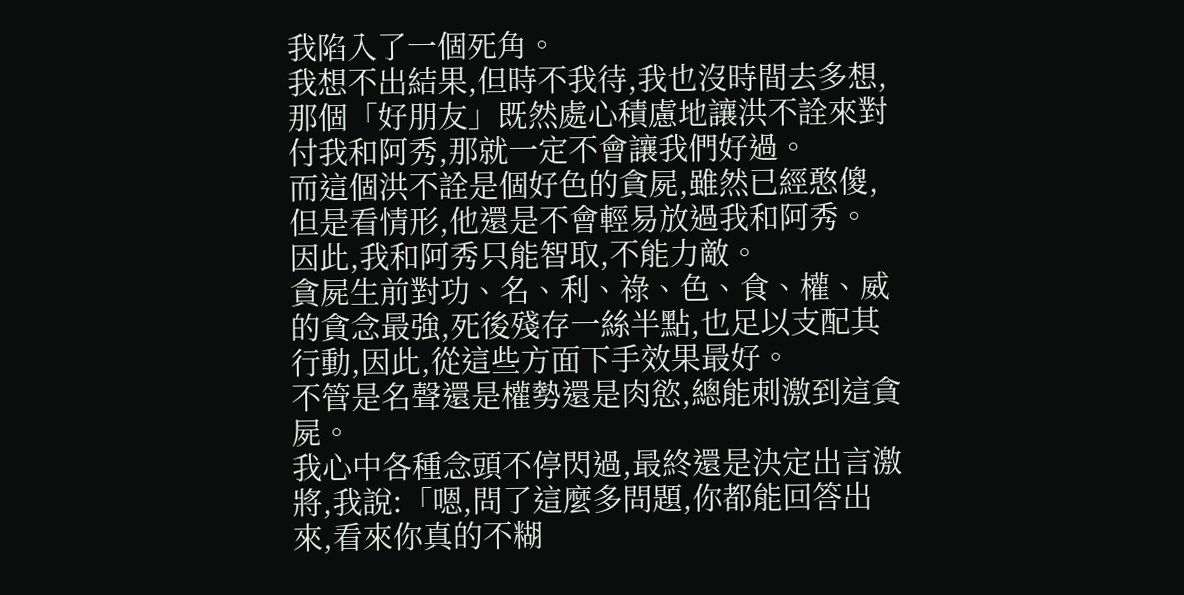我陷入了一個死角。
我想不出結果,但時不我待,我也沒時間去多想,那個「好朋友」既然處心積慮地讓洪不詮來對付我和阿秀,那就一定不會讓我們好過。
而這個洪不詮是個好色的貪屍,雖然已經憨傻,但是看情形,他還是不會輕易放過我和阿秀。
因此,我和阿秀只能智取,不能力敵。
貪屍生前對功、名、利、祿、色、食、權、威的貪念最強,死後殘存一絲半點,也足以支配其行動,因此,從這些方面下手效果最好。
不管是名聲還是權勢還是肉慾,總能刺激到這貪屍。
我心中各種念頭不停閃過,最終還是決定出言激將,我說:「嗯,問了這麼多問題,你都能回答出來,看來你真的不糊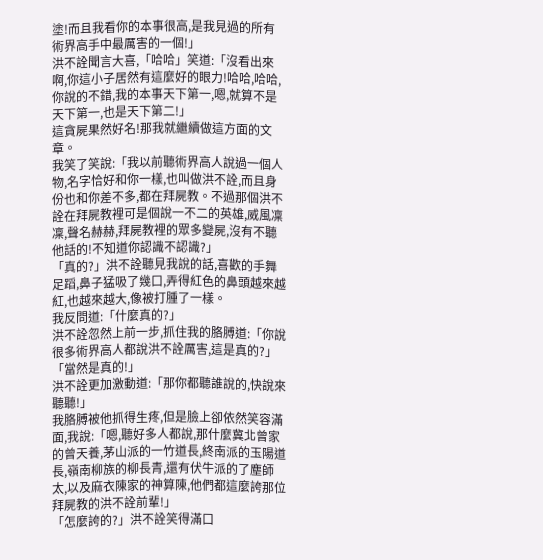塗!而且我看你的本事很高,是我見過的所有術界高手中最厲害的一個!」
洪不詮聞言大喜,「哈哈」笑道:「沒看出來啊,你這小子居然有這麼好的眼力!哈哈,哈哈,你說的不錯,我的本事天下第一,嗯,就算不是天下第一,也是天下第二!」
這貪屍果然好名!那我就繼續做這方面的文章。
我笑了笑說:「我以前聽術界高人說過一個人物,名字恰好和你一樣,也叫做洪不詮,而且身份也和你差不多,都在拜屍教。不過那個洪不詮在拜屍教裡可是個說一不二的英雄,威風凜凜,聲名赫赫,拜屍教裡的眾多變屍,沒有不聽他話的!不知道你認識不認識?」
「真的?」洪不詮聽見我說的話,喜歡的手舞足蹈,鼻子猛吸了幾口,弄得紅色的鼻頭越來越紅,也越來越大,像被打腫了一樣。
我反問道:「什麼真的?」
洪不詮忽然上前一步,抓住我的胳膊道:「你說很多術界高人都說洪不詮厲害,這是真的?」
「當然是真的!」
洪不詮更加激動道:「那你都聽誰說的,快說來聽聽!」
我胳膊被他抓得生疼,但是臉上卻依然笑容滿面,我說:「嗯,聽好多人都說,那什麼冀北曾家的曾天養,茅山派的一竹道長,終南派的玉陽道長,嶺南柳族的柳長青,還有伏牛派的了塵師太,以及麻衣陳家的神算陳,他們都這麼誇那位拜屍教的洪不詮前輩!」
「怎麼誇的?」洪不詮笑得滿口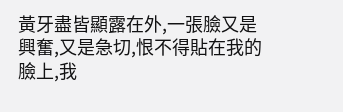黃牙盡皆顯露在外,一張臉又是興奮,又是急切,恨不得貼在我的臉上,我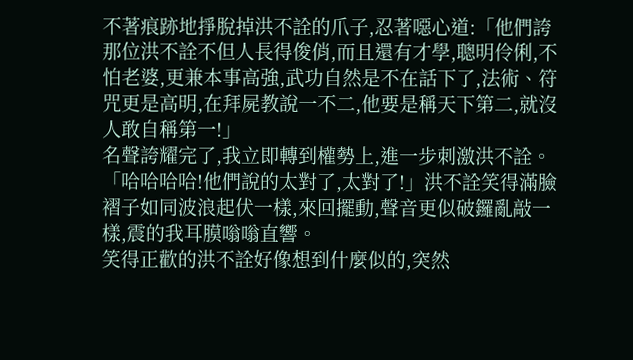不著痕跡地掙脫掉洪不詮的爪子,忍著噁心道:「他們誇那位洪不詮不但人長得俊俏,而且還有才學,聰明伶俐,不怕老婆,更兼本事高強,武功自然是不在話下了,法術、符咒更是高明,在拜屍教說一不二,他要是稱天下第二,就沒人敢自稱第一!」
名聲誇耀完了,我立即轉到權勢上,進一步刺激洪不詮。
「哈哈哈哈!他們說的太對了,太對了!」洪不詮笑得滿臉褶子如同波浪起伏一樣,來回擺動,聲音更似破鑼亂敲一樣,震的我耳膜嗡嗡直響。
笑得正歡的洪不詮好像想到什麼似的,突然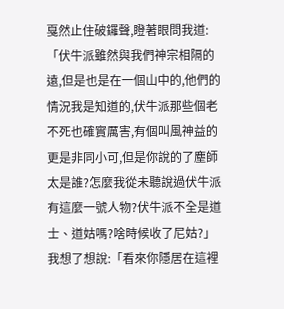戛然止住破鑼聲,瞪著眼問我道:「伏牛派雖然與我們神宗相隔的遠,但是也是在一個山中的,他們的情況我是知道的,伏牛派那些個老不死也確實厲害,有個叫風神益的更是非同小可,但是你說的了塵師太是誰?怎麼我從未聽說過伏牛派有這麼一號人物?伏牛派不全是道士、道姑嗎?啥時候收了尼姑?」
我想了想說:「看來你隱居在這裡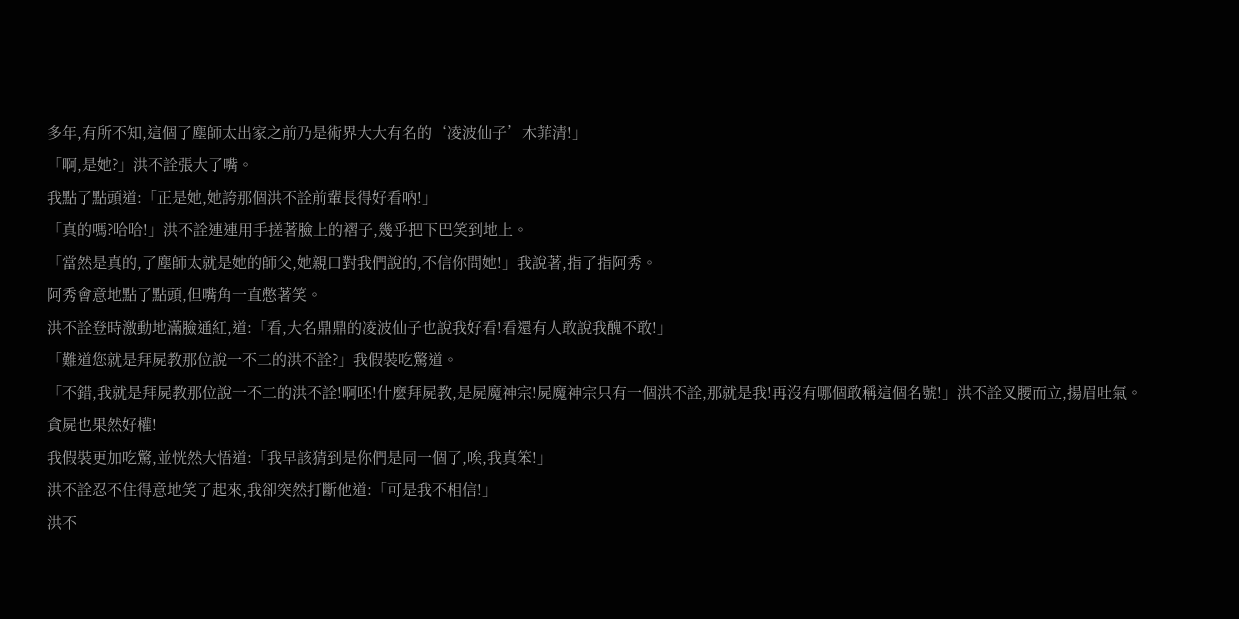多年,有所不知,這個了塵師太出家之前乃是術界大大有名的‘凌波仙子’木菲清!」
「啊,是她?」洪不詮張大了嘴。
我點了點頭道:「正是她,她誇那個洪不詮前輩長得好看吶!」
「真的嗎?哈哈!」洪不詮連連用手搓著臉上的褶子,幾乎把下巴笑到地上。
「當然是真的,了塵師太就是她的師父,她親口對我們說的,不信你問她!」我說著,指了指阿秀。
阿秀會意地點了點頭,但嘴角一直憋著笑。
洪不詮登時激動地滿臉通紅,道:「看,大名鼎鼎的凌波仙子也說我好看!看還有人敢說我醜不敢!」
「難道您就是拜屍教那位說一不二的洪不詮?」我假裝吃驚道。
「不錯,我就是拜屍教那位說一不二的洪不詮!啊呸!什麼拜屍教,是屍魔神宗!屍魔神宗只有一個洪不詮,那就是我!再沒有哪個敢稱這個名號!」洪不詮叉腰而立,揚眉吐氣。
貪屍也果然好權!
我假裝更加吃驚,並恍然大悟道:「我早該猜到是你們是同一個了,唉,我真笨!」
洪不詮忍不住得意地笑了起來,我卻突然打斷他道:「可是我不相信!」
洪不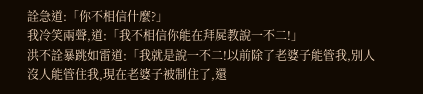詮急道:「你不相信什麼?」
我冷笑兩聲,道:「我不相信你能在拜屍教說一不二!」
洪不詮暴跳如雷道:「我就是說一不二!以前除了老婆子能管我,別人沒人能管住我,現在老婆子被制住了,還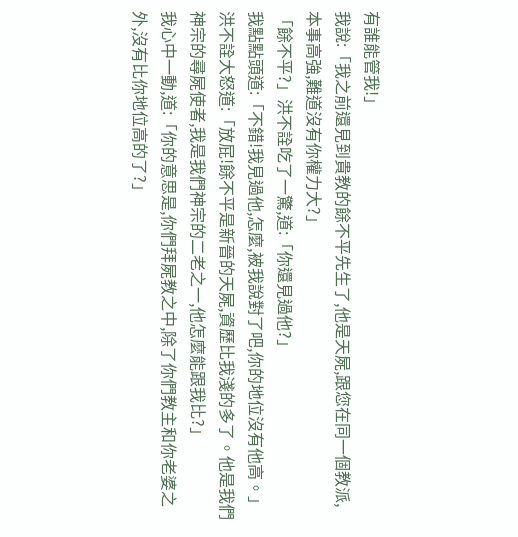有誰能管我!」
我說:「我之前還見到貴教的餘不平先生了,他是天屍,跟您在同一個教派,本事高強,難道沒有你權力大?」
「餘不平?」洪不詮吃了一驚,道:「你還見過他?」
我點點頭道:「不錯!我見過他,怎麼,被我說對了吧,你的地位沒有他高。」
洪不詮大怒道:「放屁!餘不平是新晉的天屍,資歷比我淺的多了。他是我們神宗的尋屍使者,我是我們神宗的二老之一,他怎麼能跟我比?」
我心中一動,道:「你的意思是,你們拜屍教之中,除了你們教主和你老婆之外,沒有比你地位高的了?」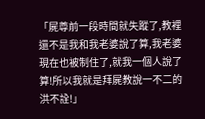「屍尊前一段時間就失蹤了,教裡還不是我和我老婆說了算,我老婆現在也被制住了,就我一個人說了算!所以我就是拜屍教說一不二的洪不詮!」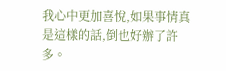我心中更加喜悅,如果事情真是這樣的話,倒也好辦了許多。